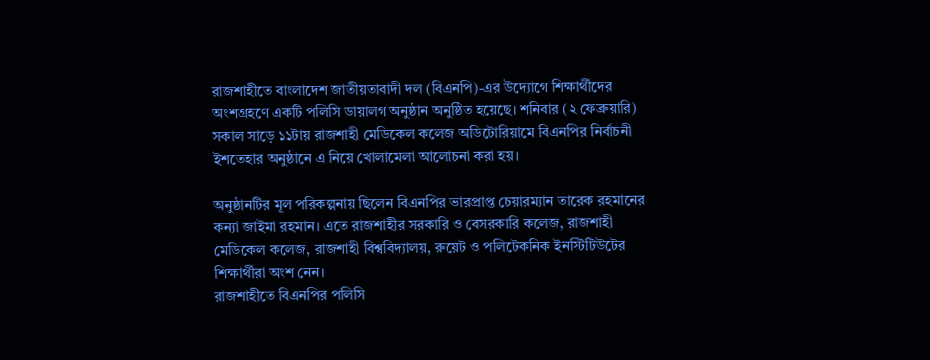রাজশাহীতে বাংলাদেশ জাতীয়তাবাদী দল (বিএনপি)-এর উদ্যোগে শিক্ষার্থীদের অংশগ্রহণে একটি পলিসি ডায়ালগ অনুষ্ঠান অনুষ্ঠিত হয়েছে। শনিবার (২ ফেব্রুয়ারি) সকাল সাড়ে ১১টায় রাজশাহী মেডিকেল কলেজ অডিটোরিয়ামে বিএনপির নির্বাচনী ইশতেহার অনুষ্ঠানে এ নিয়ে খোলামেলা আলোচনা করা হয়।

অনুষ্ঠানটির মূল পরিকল্পনায় ছিলেন বিএনপির ভারপ্রাপ্ত চেয়ারম্যান তারেক রহমানের কন্যা জাইমা রহমান। এতে রাজশাহীর সরকারি ও বেসরকারি কলেজ, রাজশাহী মেডিকেল কলেজ, রাজশাহী বিশ্ববিদ্যালয়, রুয়েট ও পলিটেকনিক ইনস্টিটিউটের শিক্ষার্থীরা অংশ নেন।
রাজশাহীতে বিএনপির পলিসি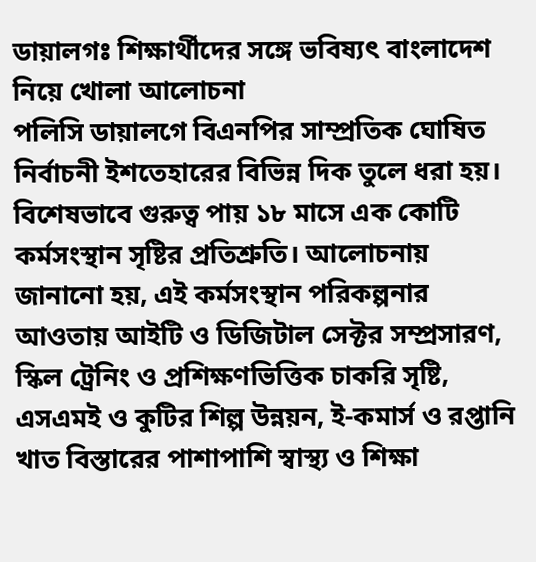ডায়ালগঃ শিক্ষার্থীদের সঙ্গে ভবিষ্যৎ বাংলাদেশ নিয়ে খোলা আলোচনা
পলিসি ডায়ালগে বিএনপির সাম্প্রতিক ঘোষিত নির্বাচনী ইশতেহারের বিভিন্ন দিক তুলে ধরা হয়। বিশেষভাবে গুরুত্ব পায় ১৮ মাসে এক কোটি কর্মসংস্থান সৃষ্টির প্রতিশ্রুতি। আলোচনায় জানানো হয়, এই কর্মসংস্থান পরিকল্পনার আওতায় আইটি ও ডিজিটাল সেক্টর সম্প্রসারণ, স্কিল ট্রেনিং ও প্রশিক্ষণভিত্তিক চাকরি সৃষ্টি, এসএমই ও কুটির শিল্প উন্নয়ন, ই-কমার্স ও রপ্তানি খাত বিস্তারের পাশাপাশি স্বাস্থ্য ও শিক্ষা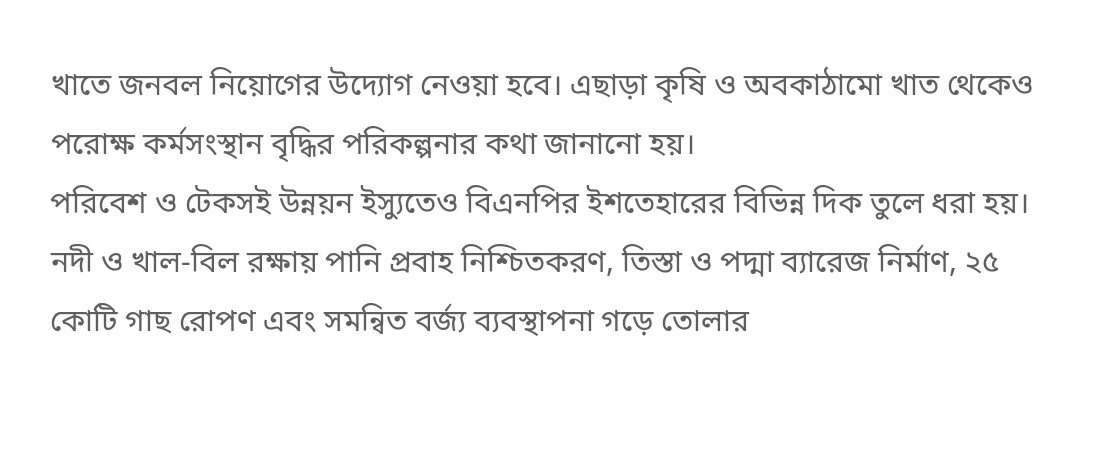খাতে জনবল নিয়োগের উদ্যোগ নেওয়া হবে। এছাড়া কৃষি ও অবকাঠামো খাত থেকেও পরোক্ষ কর্মসংস্থান বৃদ্ধির পরিকল্পনার কথা জানানো হয়।
পরিবেশ ও টেকসই উন্নয়ন ইস্যুতেও বিএনপির ইশতেহারের বিভিন্ন দিক তুলে ধরা হয়। নদী ও খাল-বিল রক্ষায় পানি প্রবাহ নিশ্চিতকরণ, তিস্তা ও পদ্মা ব্যারেজ নির্মাণ, ২৫ কোটি গাছ রোপণ এবং সমন্বিত বর্জ্য ব্যবস্থাপনা গড়ে তোলার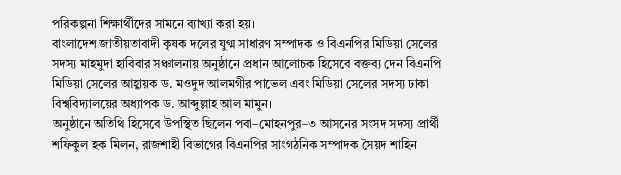পরিকল্পনা শিক্ষার্থীদের সামনে ব্যাখ্যা করা হয়।
বাংলাদেশ জাতীয়তাবাদী কৃষক দলের যুগ্ম সাধারণ সম্পাদক ও বিএনপির মিডিয়া সেলের সদস্য মাহমুদা হাবিবার সঞ্চালনায় অনুষ্ঠানে প্রধান আলোচক হিসেবে বক্তব্য দেন বিএনপি মিডিয়া সেলের আহ্বায়ক ড. মওদুদ আলমগীর পাভেল এবং মিডিয়া সেলের সদস্য ঢাকা বিশ্ববিদ্যালয়ের অধ্যাপক ড. আব্দুল্লাহ আল মামুন।
অনুষ্ঠানে অতিথি হিসেবে উপস্থিত ছিলেন পবা–মোহনপুর–৩ আসনের সংসদ সদস্য প্রার্থী শফিকুল হক মিলন, রাজশাহী বিভাগের বিএনপির সাংগঠনিক সম্পাদক সৈয়দ শাহিন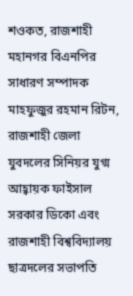শওকত, রাজশাহী মহানগর বিএনপির সাধারণ সম্পাদক মাহফুজুর রহমান রিটন, রাজশাহী জেলা যুবদলের সিনিয়র যুগ্ম আহ্বায়ক ফাইসাল সরকার ডিকো এবং রাজশাহী বিশ্ববিদ্যালয় ছাত্রদলের সভাপতি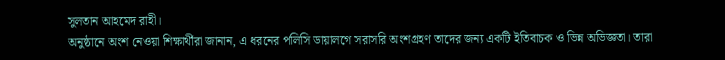সুলতান আহমেদ রাহী।
অনুষ্ঠানে অংশ নেওয়া শিক্ষার্থীরা জানান, এ ধরনের পলিসি ডায়ালগে সরাসরি অংশগ্রহণ তাদের জন্য একটি ইতিবাচক ও ভিন্ন অভিজ্ঞতা। তারা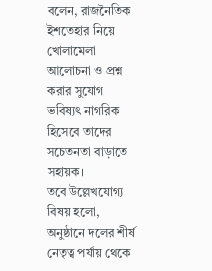বলেন, রাজনৈতিক ইশতেহার নিয়ে খোলামেলা আলোচনা ও প্রশ্ন করার সুযোগ ভবিষ্যৎ নাগরিক হিসেবে তাদের সচেতনতা বাড়াতে সহায়ক।
তবে উল্লেখযোগ্য বিষয় হলো, অনুষ্ঠানে দলের শীর্ষ নেতৃত্ব পর্যায় থেকে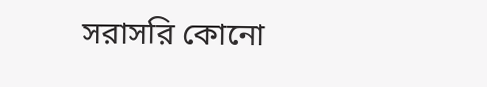সরাসরি কোনো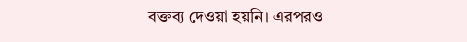বক্তব্য দেওয়া হয়নি। এরপরও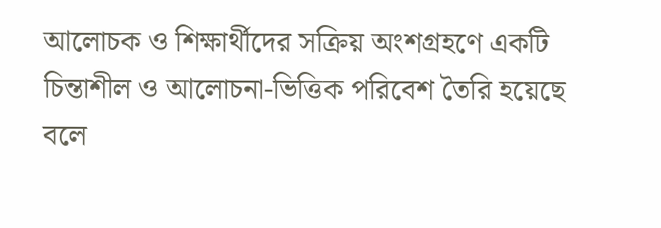আলোচক ও শিক্ষার্থীদের সক্রিয় অংশগ্রহণে একটি চিন্তাশীল ও আলোচনা-ভিত্তিক পরিবেশ তৈরি হয়েছে বলে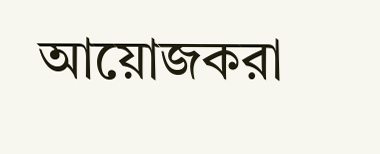আয়োজকরা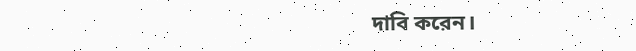দাবি করেন।